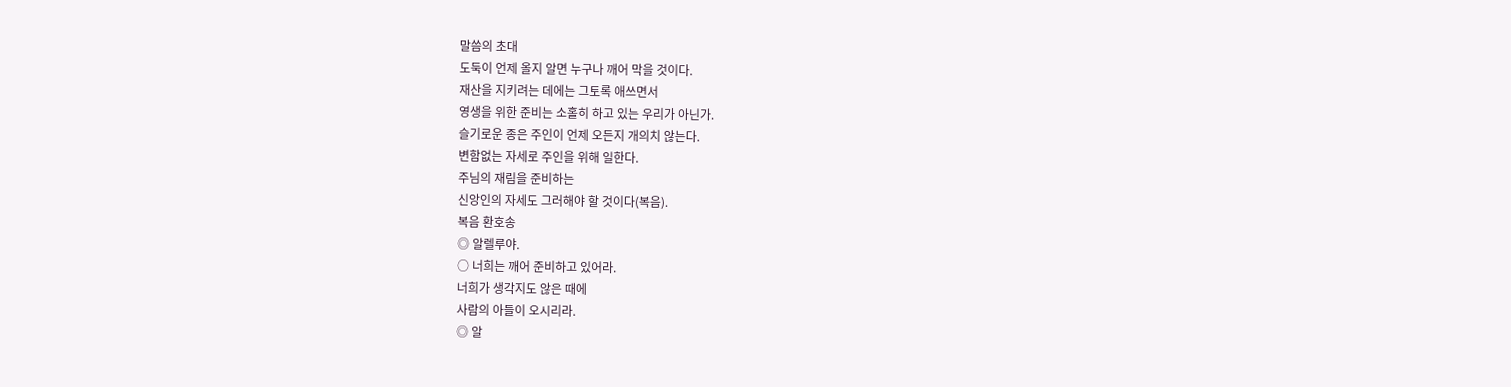말씀의 초대
도둑이 언제 올지 알면 누구나 깨어 막을 것이다.
재산을 지키려는 데에는 그토록 애쓰면서
영생을 위한 준비는 소홀히 하고 있는 우리가 아닌가.
슬기로운 종은 주인이 언제 오든지 개의치 않는다.
변함없는 자세로 주인을 위해 일한다.
주님의 재림을 준비하는
신앙인의 자세도 그러해야 할 것이다(복음).
복음 환호송
◎ 알렐루야.
○ 너희는 깨어 준비하고 있어라.
너희가 생각지도 않은 때에
사람의 아들이 오시리라.
◎ 알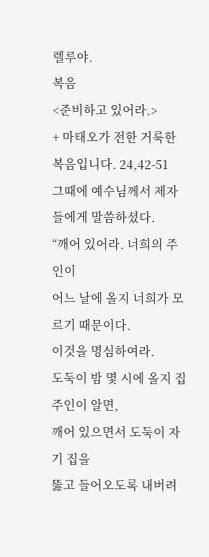렐루야.
복음
<준비하고 있어라.>
+ 마태오가 전한 거룩한 복음입니다. 24,42-51
그때에 예수님께서 제자들에게 말씀하셨다.
“깨어 있어라. 너희의 주인이
어느 날에 올지 너희가 모르기 때문이다.
이것을 명심하여라.
도둑이 밤 몇 시에 올지 집주인이 알면,
깨어 있으면서 도둑이 자기 집을
뚫고 들어오도록 내버려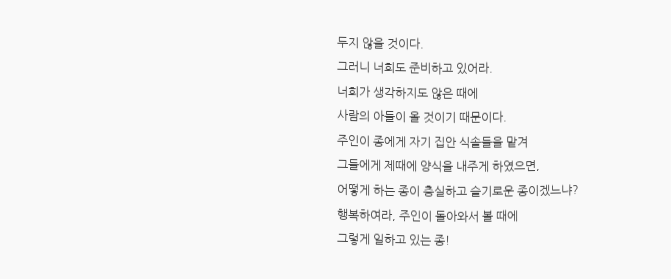두지 않을 것이다.
그러니 너희도 준비하고 있어라.
너희가 생각하지도 않은 때에
사람의 아들이 올 것이기 때문이다.
주인이 종에게 자기 집안 식솔들을 맡겨
그들에게 제때에 양식을 내주게 하였으면,
어떻게 하는 종이 충실하고 슬기로운 종이겠느냐?
행복하여라, 주인이 돌아와서 볼 때에
그렇게 일하고 있는 종!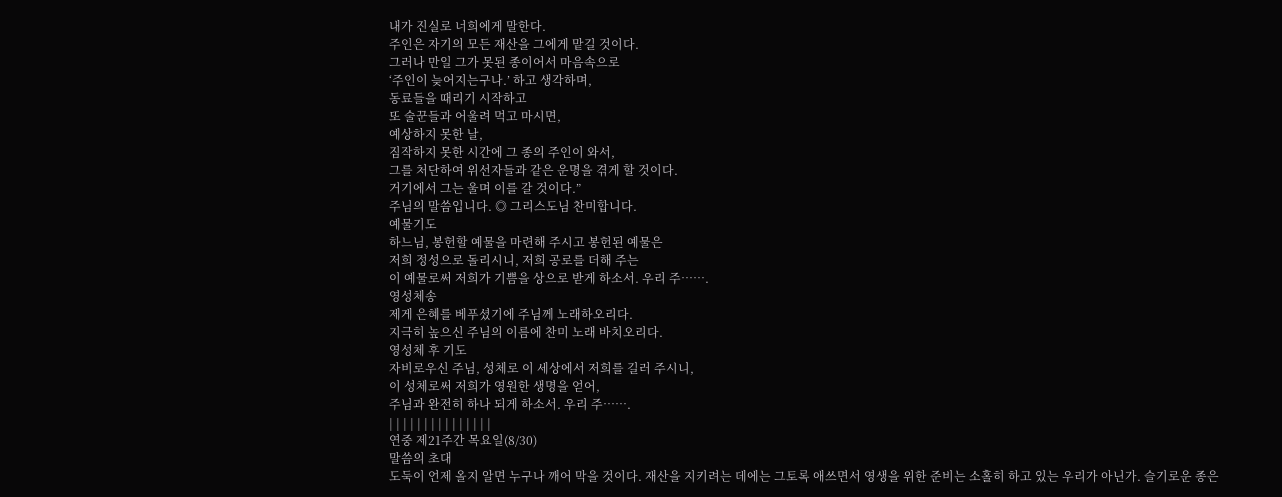내가 진실로 너희에게 말한다.
주인은 자기의 모든 재산을 그에게 맡길 것이다.
그러나 만일 그가 못된 종이어서 마음속으로
‘주인이 늦어지는구나.’ 하고 생각하며,
동료들을 때리기 시작하고
또 술꾼들과 어울려 먹고 마시면,
예상하지 못한 날,
짐작하지 못한 시간에 그 종의 주인이 와서,
그를 처단하여 위선자들과 같은 운명을 겪게 할 것이다.
거기에서 그는 울며 이를 갈 것이다.”
주님의 말씀입니다. ◎ 그리스도님 찬미합니다.
예물기도
하느님, 봉헌할 예물을 마련해 주시고 봉헌된 예물은
저희 정성으로 돌리시니, 저희 공로를 더해 주는
이 예물로써 저희가 기쁨을 상으로 받게 하소서. 우리 주…….
영성체송
제게 은혜를 베푸셨기에 주님께 노래하오리다.
지극히 높으신 주님의 이름에 찬미 노래 바치오리다.
영성체 후 기도
자비로우신 주님, 성체로 이 세상에서 저희를 길러 주시니,
이 성체로써 저희가 영원한 생명을 얻어,
주님과 완전히 하나 되게 하소서. 우리 주…….
| | | | | | | | | | | | | | |
연중 제21주간 목요일(8/30)
말씀의 초대
도둑이 언제 올지 알면 누구나 깨어 막을 것이다. 재산을 지키려는 데에는 그토록 애쓰면서 영생을 위한 준비는 소홀히 하고 있는 우리가 아닌가. 슬기로운 종은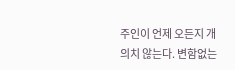주인이 언제 오든지 개의치 않는다. 변함없는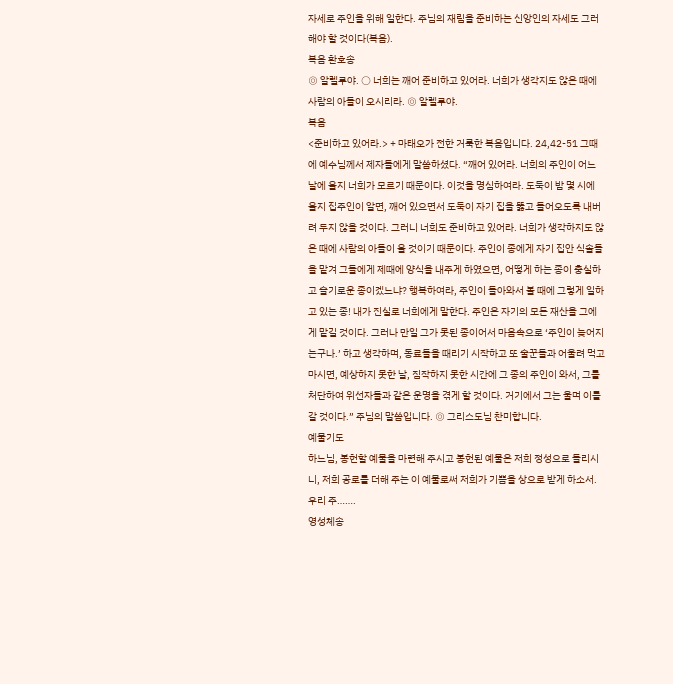자세로 주인을 위해 일한다. 주님의 재림을 준비하는 신앙인의 자세도 그러해야 할 것이다(복음).
복음 환호송
◎ 알렐루야. ○ 너희는 깨어 준비하고 있어라. 너희가 생각지도 않은 때에 사람의 아들이 오시리라. ◎ 알렐루야.
복음
<준비하고 있어라.> + 마태오가 전한 거룩한 복음입니다. 24,42-51 그때에 예수님께서 제자들에게 말씀하셨다. “깨어 있어라. 너희의 주인이 어느 날에 올지 너희가 모르기 때문이다. 이것을 명심하여라. 도둑이 밤 몇 시에 올지 집주인이 알면, 깨어 있으면서 도둑이 자기 집을 뚫고 들어오도록 내버려 두지 않을 것이다. 그러니 너희도 준비하고 있어라. 너희가 생각하지도 않은 때에 사람의 아들이 올 것이기 때문이다. 주인이 종에게 자기 집안 식솔들을 맡겨 그들에게 제때에 양식을 내주게 하였으면, 어떻게 하는 종이 충실하고 슬기로운 종이겠느냐? 행복하여라, 주인이 돌아와서 볼 때에 그렇게 일하고 있는 종! 내가 진실로 너희에게 말한다. 주인은 자기의 모든 재산을 그에게 맡길 것이다. 그러나 만일 그가 못된 종이어서 마음속으로 ‘주인이 늦어지는구나.’ 하고 생각하며, 동료들을 때리기 시작하고 또 술꾼들과 어울려 먹고 마시면, 예상하지 못한 날, 짐작하지 못한 시간에 그 종의 주인이 와서, 그를 처단하여 위선자들과 같은 운명을 겪게 할 것이다. 거기에서 그는 울며 이를 갈 것이다.” 주님의 말씀입니다. ◎ 그리스도님 찬미합니다.
예물기도
하느님, 봉헌할 예물을 마련해 주시고 봉헌된 예물은 저희 정성으로 돌리시니, 저희 공로를 더해 주는 이 예물로써 저희가 기쁨을 상으로 받게 하소서. 우리 주…….
영성체송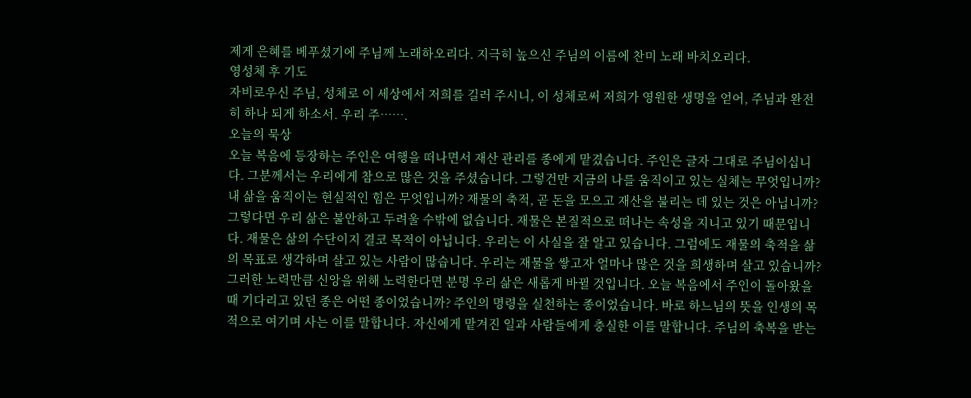제게 은혜를 베푸셨기에 주님께 노래하오리다. 지극히 높으신 주님의 이름에 찬미 노래 바치오리다.
영성체 후 기도
자비로우신 주님, 성체로 이 세상에서 저희를 길러 주시니, 이 성체로써 저희가 영원한 생명을 얻어, 주님과 완전히 하나 되게 하소서. 우리 주…….
오늘의 묵상
오늘 복음에 등장하는 주인은 여행을 떠나면서 재산 관리를 종에게 맡겼습니다. 주인은 글자 그대로 주님이십니다. 그분께서는 우리에게 참으로 많은 것을 주셨습니다. 그렇건만 지금의 나를 움직이고 있는 실체는 무엇입니까? 내 삶을 움직이는 현실적인 힘은 무엇입니까? 재물의 축적, 곧 돈을 모으고 재산을 불리는 데 있는 것은 아닙니까? 그렇다면 우리 삶은 불안하고 두려울 수밖에 없습니다. 재물은 본질적으로 떠나는 속성을 지니고 있기 때문입니다. 재물은 삶의 수단이지 결코 목적이 아닙니다. 우리는 이 사실을 잘 알고 있습니다. 그럼에도 재물의 축적을 삶의 목표로 생각하며 살고 있는 사람이 많습니다. 우리는 재물을 쌓고자 얼마나 많은 것을 희생하며 살고 있습니까? 그러한 노력만큼 신앙을 위해 노력한다면 분명 우리 삶은 새롭게 바뀔 것입니다. 오늘 복음에서 주인이 돌아왔을 때 기다리고 있던 종은 어떤 종이었습니까? 주인의 명령을 실천하는 종이었습니다. 바로 하느님의 뜻을 인생의 목적으로 여기며 사는 이를 말합니다. 자신에게 맡겨진 일과 사람들에게 충실한 이를 말합니다. 주님의 축복을 받는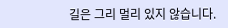길은 그리 멀리 있지 않습니다.